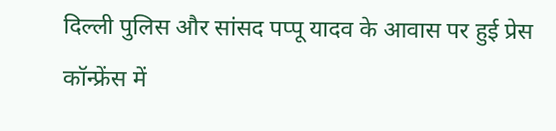दिल्ली पुलिस और सांसद पप्पू यादव के आवास पर हुई प्रेस कॉन्फ्रेंस में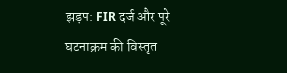झड़प: FIR दर्ज और पूरे घटनाक्रम की विस्तृत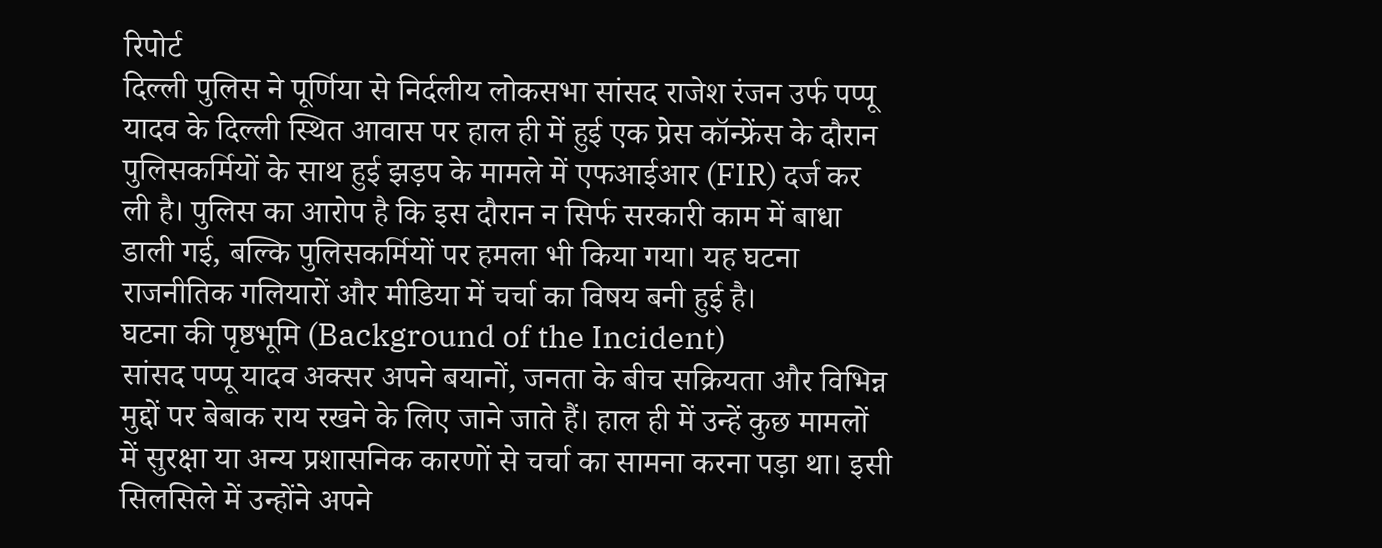रिपोर्ट
दिल्ली पुलिस ने पूर्णिया से निर्दलीय लोकसभा सांसद राजेश रंजन उर्फ पप्पू यादव के दिल्ली स्थित आवास पर हाल ही में हुई एक प्रेस कॉन्फ्रेंस के दौरान पुलिसकर्मियों के साथ हुई झड़प के मामले में एफआईआर (FIR) दर्ज कर ली है। पुलिस का आरोप है कि इस दौरान न सिर्फ सरकारी काम में बाधा डाली गई, बल्कि पुलिसकर्मियों पर हमला भी किया गया। यह घटना राजनीतिक गलियारों और मीडिया में चर्चा का विषय बनी हुई है।
घटना की पृष्ठभूमि (Background of the Incident)
सांसद पप्पू यादव अक्सर अपने बयानों, जनता के बीच सक्रियता और विभिन्न मुद्दों पर बेबाक राय रखने के लिए जाने जाते हैं। हाल ही में उन्हें कुछ मामलों में सुरक्षा या अन्य प्रशासनिक कारणों से चर्चा का सामना करना पड़ा था। इसी सिलसिले में उन्होंने अपने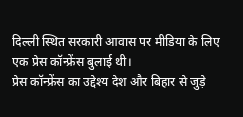दिल्ली स्थित सरकारी आवास पर मीडिया के लिए एक प्रेस कॉन्फ्रेंस बुलाई थी।
प्रेस कॉन्फ्रेंस का उद्देश्य देश और बिहार से जुड़े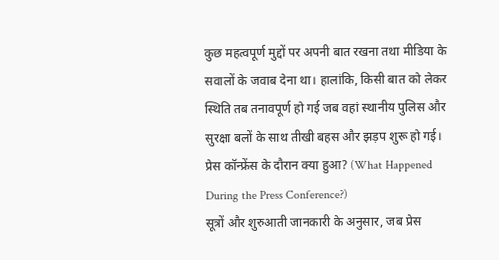कुछ महत्वपूर्ण मुद्दों पर अपनी बात रखना तथा मीडिया के सवालों के जवाब देना था। हालांकि, किसी बात को लेकर स्थिति तब तनावपूर्ण हो गई जब वहां स्थानीय पुलिस और सुरक्षा बलों के साथ तीखी बहस और झड़प शुरू हो गई।
प्रेस कॉन्फ्रेंस के दौरान क्या हुआ? (What Happened During the Press Conference?)
सूत्रों और शुरुआती जानकारी के अनुसार, जब प्रेस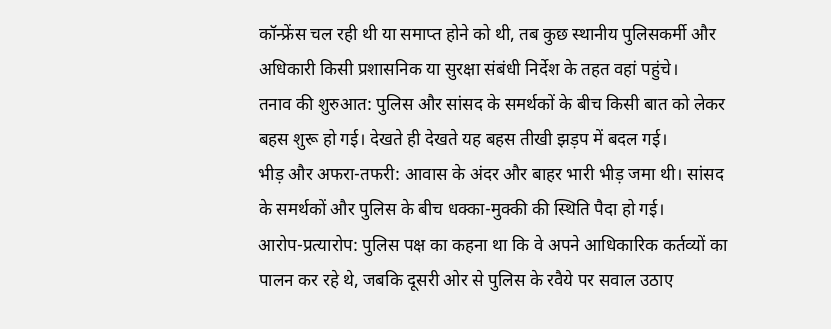कॉन्फ्रेंस चल रही थी या समाप्त होने को थी, तब कुछ स्थानीय पुलिसकर्मी और अधिकारी किसी प्रशासनिक या सुरक्षा संबंधी निर्देश के तहत वहां पहुंचे।
तनाव की शुरुआत: पुलिस और सांसद के समर्थकों के बीच किसी बात को लेकर बहस शुरू हो गई। देखते ही देखते यह बहस तीखी झड़प में बदल गई।
भीड़ और अफरा-तफरी: आवास के अंदर और बाहर भारी भीड़ जमा थी। सांसद के समर्थकों और पुलिस के बीच धक्का-मुक्की की स्थिति पैदा हो गई।
आरोप-प्रत्यारोप: पुलिस पक्ष का कहना था कि वे अपने आधिकारिक कर्तव्यों का पालन कर रहे थे, जबकि दूसरी ओर से पुलिस के रवैये पर सवाल उठाए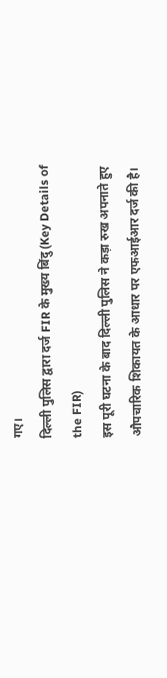गए।
दिल्ली पुलिस द्वारा दर्ज FIR के मुख्य बिंदु (Key Details of the FIR)
इस पूरी घटना के बाद दिल्ली पुलिस ने कड़ा रुख अपनाते हुए औपचारिक शिकायत के आधार पर एफआईआर दर्ज की है।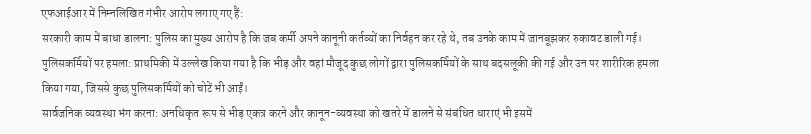एफआईआर में निम्नलिखित गंभीर आरोप लगाए गए हैं:
सरकारी काम में बाधा डालना: पुलिस का मुख्य आरोप है कि जब कर्मी अपने कानूनी कर्तव्यों का निर्वहन कर रहे थे, तब उनके काम में जानबूझकर रुकावट डाली गई।
पुलिसकर्मियों पर हमला: प्राथमिकी में उल्लेख किया गया है कि भीड़ और वहां मौजूद कुछ लोगों द्वारा पुलिसकर्मियों के साथ बदसलूकी की गई और उन पर शारीरिक हमला किया गया, जिससे कुछ पुलिसकर्मियों को चोटें भी आईं।
सार्वजनिक व्यवस्था भंग करना: अनधिकृत रूप से भीड़ एकत्र करने और कानून-व्यवस्था को खतरे में डालने से संबंधित धाराएं भी इसमें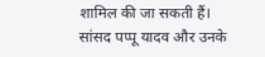शामिल की जा सकती हैं।
सांसद पप्पू यादव और उनके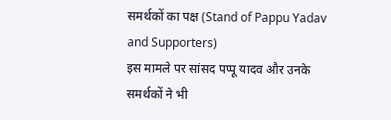समर्थकों का पक्ष (Stand of Pappu Yadav and Supporters)
इस मामले पर सांसद पप्पू यादव और उनके समर्थकों ने भी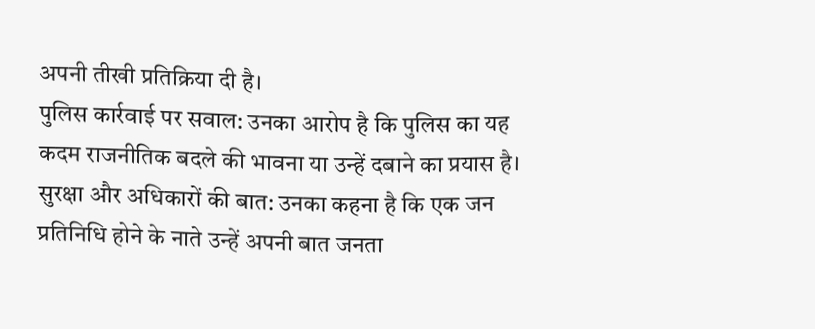अपनी तीखी प्रतिक्रिया दी है।
पुलिस कार्रवाई पर सवाल: उनका आरोप है कि पुलिस का यह कदम राजनीतिक बदले की भावना या उन्हें दबाने का प्रयास है।
सुरक्षा और अधिकारों की बात: उनका कहना है कि एक जन प्रतिनिधि होने के नाते उन्हें अपनी बात जनता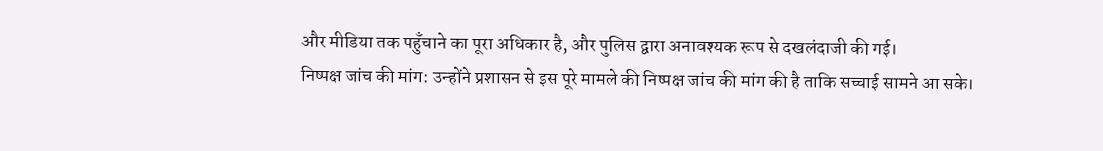और मीडिया तक पहुँचाने का पूरा अधिकार है, और पुलिस द्वारा अनावश्यक रूप से दखलंदाजी की गई।
निष्पक्ष जांच की मांग: उन्होंने प्रशासन से इस पूरे मामले की निष्पक्ष जांच की मांग की है ताकि सच्चाई सामने आ सके।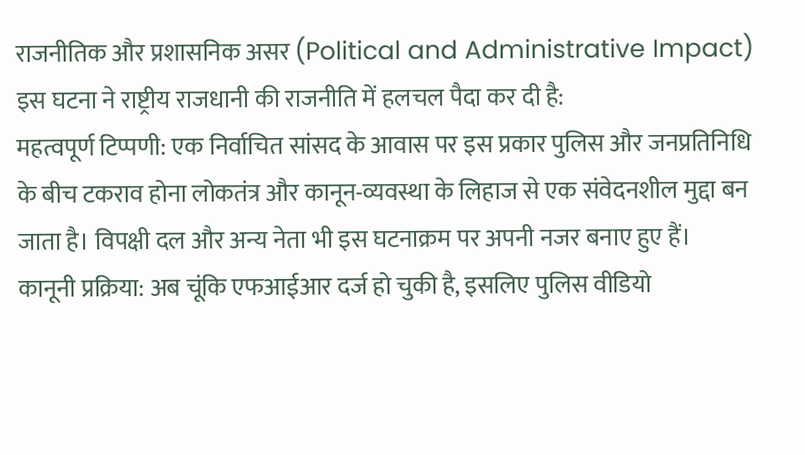राजनीतिक और प्रशासनिक असर (Political and Administrative Impact)
इस घटना ने राष्ट्रीय राजधानी की राजनीति में हलचल पैदा कर दी है:
महत्वपूर्ण टिप्पणी: एक निर्वाचित सांसद के आवास पर इस प्रकार पुलिस और जनप्रतिनिधि के बीच टकराव होना लोकतंत्र और कानून-व्यवस्था के लिहाज से एक संवेदनशील मुद्दा बन जाता है। विपक्षी दल और अन्य नेता भी इस घटनाक्रम पर अपनी नजर बनाए हुए हैं।
कानूनी प्रक्रिया: अब चूंकि एफआईआर दर्ज हो चुकी है, इसलिए पुलिस वीडियो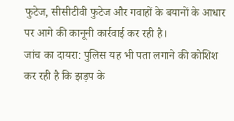फुटेज, सीसीटीवी फुटेज और गवाहों के बयानों के आधार पर आगे की कानूनी कार्रवाई कर रही है।
जांच का दायरा: पुलिस यह भी पता लगाने की कोशिश कर रही है कि झड़प के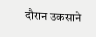दौरान उकसाने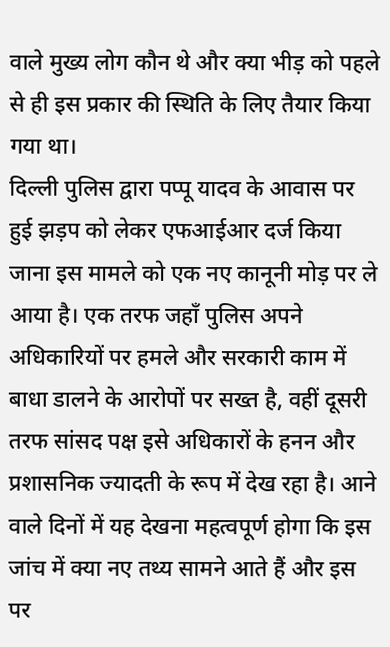वाले मुख्य लोग कौन थे और क्या भीड़ को पहले से ही इस प्रकार की स्थिति के लिए तैयार किया गया था।
दिल्ली पुलिस द्वारा पप्पू यादव के आवास पर हुई झड़प को लेकर एफआईआर दर्ज किया जाना इस मामले को एक नए कानूनी मोड़ पर ले आया है। एक तरफ जहाँ पुलिस अपने अधिकारियों पर हमले और सरकारी काम में बाधा डालने के आरोपों पर सख्त है, वहीं दूसरी तरफ सांसद पक्ष इसे अधिकारों के हनन और प्रशासनिक ज्यादती के रूप में देख रहा है। आने वाले दिनों में यह देखना महत्वपूर्ण होगा कि इस जांच में क्या नए तथ्य सामने आते हैं और इस पर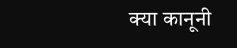क्या कानूनी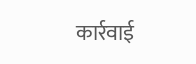कार्रवाई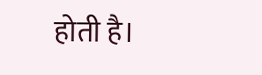होती है।